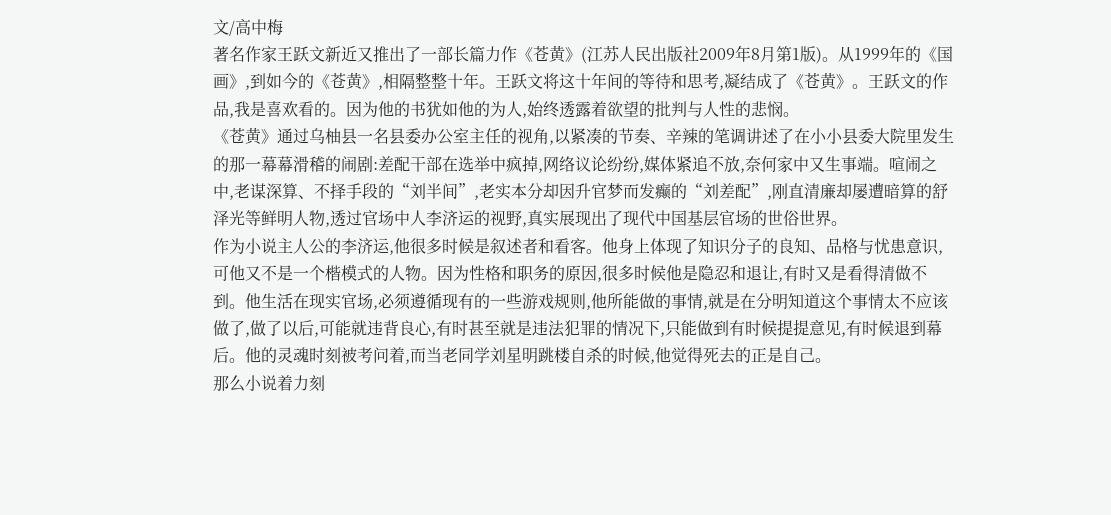文/高中梅
著名作家王跃文新近又推出了一部长篇力作《苍黄》(江苏人民出版社2009年8月第1版)。从1999年的《国画》,到如今的《苍黄》,相隔整整十年。王跃文将这十年间的等待和思考,凝结成了《苍黄》。王跃文的作品,我是喜欢看的。因为他的书犹如他的为人,始终透露着欲望的批判与人性的悲悯。
《苍黄》通过乌柚县一名县委办公室主任的视角,以紧凑的节奏、辛辣的笔调讲述了在小小县委大院里发生的那一幕幕滑稽的闹剧:差配干部在选举中疯掉,网络议论纷纷,媒体紧追不放,奈何家中又生事端。喧闹之中,老谋深算、不择手段的“刘半间”,老实本分却因升官梦而发癫的“刘差配”,刚直清廉却屡遭暗算的舒泽光等鲜明人物,透过官场中人李济运的视野,真实展现出了现代中国基层官场的世俗世界。
作为小说主人公的李济运,他很多时候是叙述者和看客。他身上体现了知识分子的良知、品格与忧患意识,可他又不是一个楷模式的人物。因为性格和职务的原因,很多时候他是隐忍和退让,有时又是看得清做不到。他生活在现实官场,必须遵循现有的一些游戏规则,他所能做的事情,就是在分明知道这个事情太不应该做了,做了以后,可能就违背良心,有时甚至就是违法犯罪的情况下,只能做到有时候提提意见,有时候退到幕后。他的灵魂时刻被考问着,而当老同学刘星明跳楼自杀的时候,他觉得死去的正是自己。
那么小说着力刻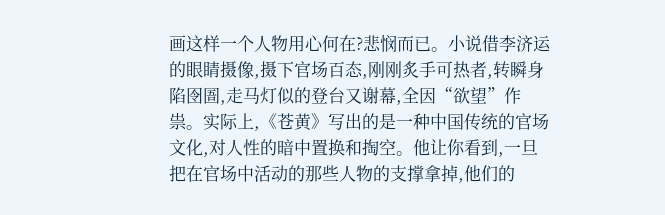画这样一个人物用心何在?悲悯而已。小说借李济运的眼睛摄像,摄下官场百态,刚刚炙手可热者,转瞬身陷囹圄,走马灯似的登台又谢幕,全因“欲望”作祟。实际上,《苍黄》写出的是一种中国传统的官场文化,对人性的暗中置换和掏空。他让你看到,一旦把在官场中活动的那些人物的支撑拿掉,他们的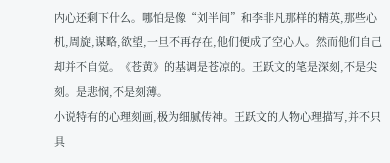内心还剩下什么。哪怕是像“刘半间”和李非凡那样的精英,那些心机,周旋,谋略,欲望,一旦不再存在,他们便成了空心人。然而他们自己却并不自觉。《苍黄》的基调是苍凉的。王跃文的笔是深刻,不是尖刻。是悲悯,不是刻薄。
小说特有的心理刻画,极为细腻传神。王跃文的人物心理描写,并不只具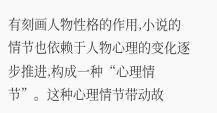有刻画人物性格的作用,小说的情节也依赖于人物心理的变化逐步推进,构成一种“心理情节”。这种心理情节带动故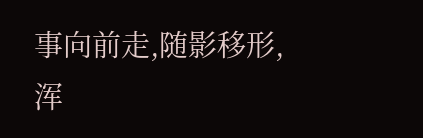事向前走,随影移形,浑